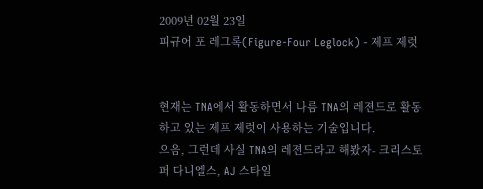2009년 02월 23일
피규어 포 레그록(Figure-Four Leglock) - 제프 제럿


현재는 TNA에서 활동하면서 나름 TNA의 레젼드로 활동하고 있는 제프 제럿이 사용하는 기술입니다.
으음, 그런데 사실 TNA의 레젼드라고 해봤자- 크리스토퍼 다니엘스, AJ 스타일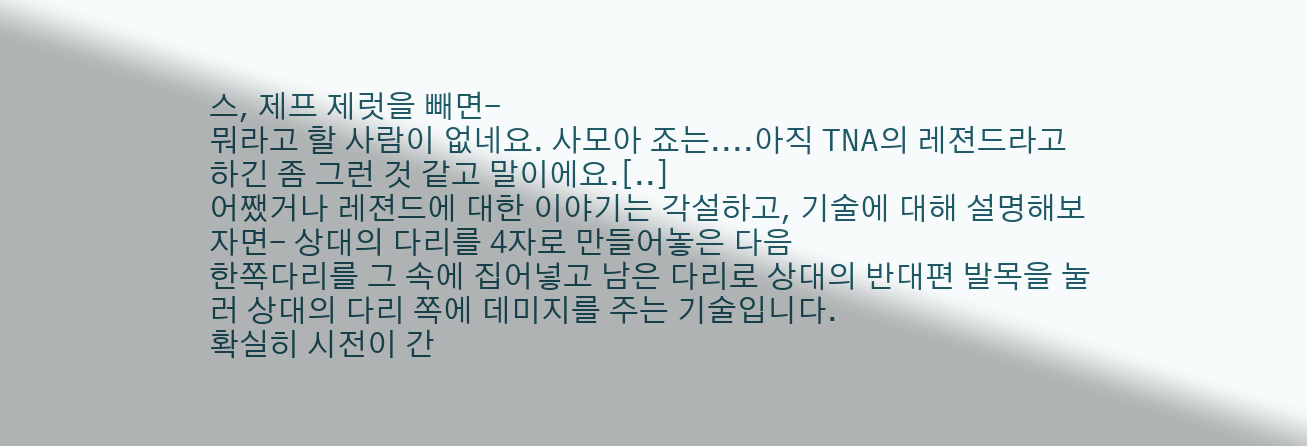스, 제프 제럿을 빼면-
뭐라고 할 사람이 없네요. 사모아 죠는....아직 TNA의 레젼드라고 하긴 좀 그런 것 같고 말이에요.[..]
어쨌거나 레젼드에 대한 이야기는 각설하고, 기술에 대해 설명해보자면- 상대의 다리를 4자로 만들어놓은 다음
한쪽다리를 그 속에 집어넣고 남은 다리로 상대의 반대편 발목을 눌러 상대의 다리 쪽에 데미지를 주는 기술입니다.
확실히 시전이 간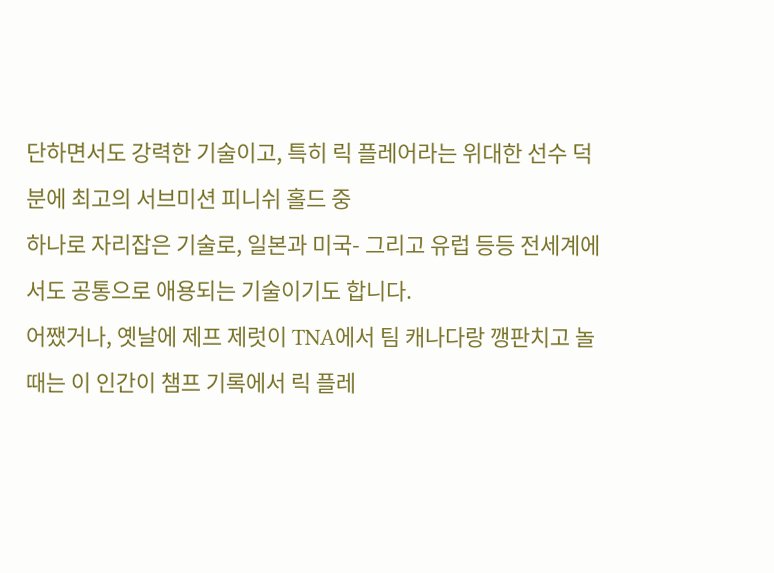단하면서도 강력한 기술이고, 특히 릭 플레어라는 위대한 선수 덕분에 최고의 서브미션 피니쉬 홀드 중
하나로 자리잡은 기술로, 일본과 미국- 그리고 유럽 등등 전세계에서도 공통으로 애용되는 기술이기도 합니다.
어쨌거나, 옛날에 제프 제럿이 TNA에서 팀 캐나다랑 깽판치고 놀 때는 이 인간이 챔프 기록에서 릭 플레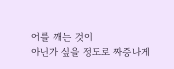어를 깨는 것이
아닌가 싶을 정도로 짜증나게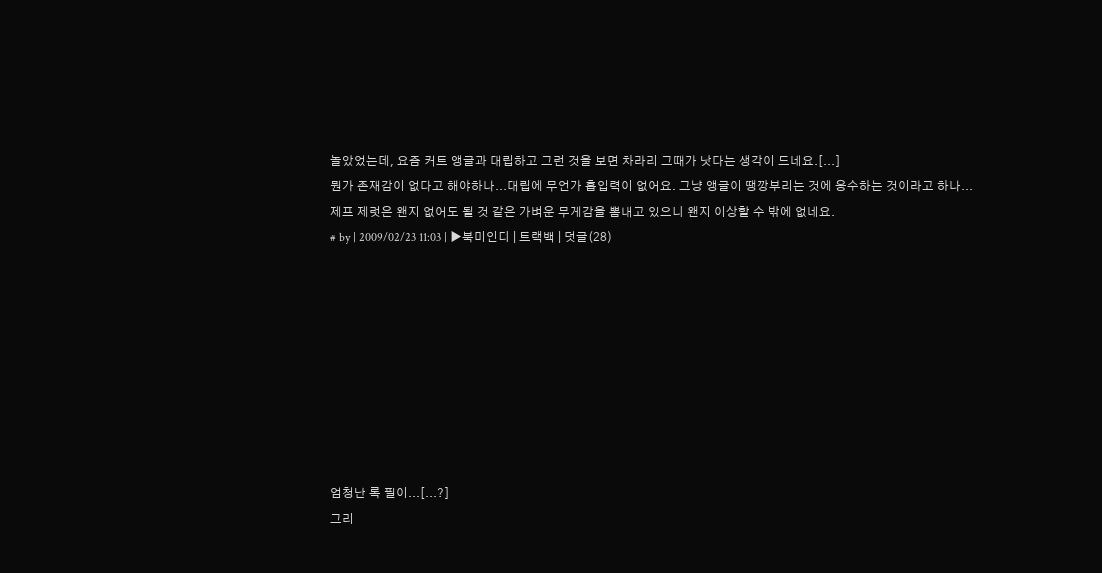놀았었는데, 요즘 커트 앵글과 대립하고 그런 것을 보면 차라리 그때가 낫다는 생각이 드네요.[...]
뭔가 존재감이 없다고 해야하나...대립에 무언가 흡입력이 없어요. 그냥 앵글이 땡깡부리는 것에 응수하는 것이라고 하나...
제프 제럿은 왠지 없어도 될 것 같은 가벼운 무게감을 뽐내고 있으니 왠지 이상할 수 밖에 없네요.
# by | 2009/02/23 11:03 | ▶북미인디 | 트랙백 | 덧글(28)









엄청난 록 필이...[...?]
그리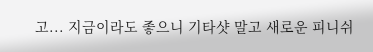고... 지금이라도 좋으니 기타샷 말고 새로운 피니쉬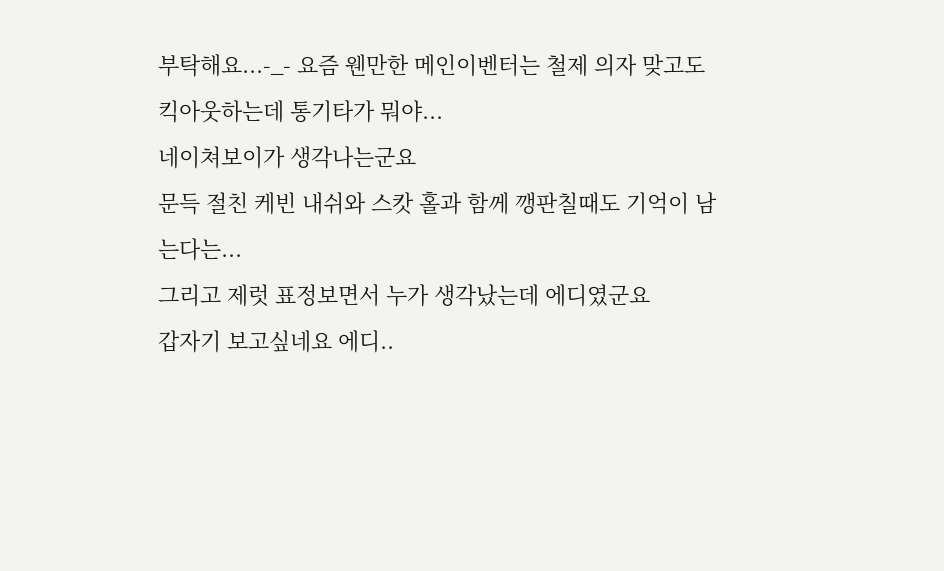부탁해요...-_- 요즘 웬만한 메인이벤터는 철제 의자 맞고도 킥아웃하는데 통기타가 뭐야...
네이쳐보이가 생각나는군요
문득 절친 케빈 내쉬와 스캇 홀과 함께 깽판칠때도 기억이 남는다는...
그리고 제럿 표정보면서 누가 생각났는데 에디였군요
갑자기 보고싶네요 에디..